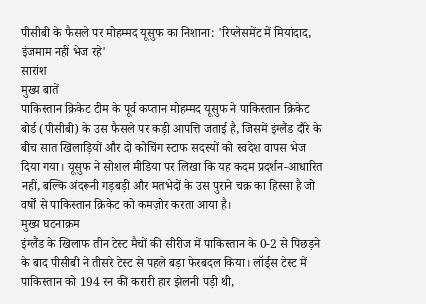पीसीबी के फैसले पर मोहम्मद यूसुफ का निशाना: 'रिप्लेसमेंट में मियांदाद, इंजमाम नहीं भेज रहे'
सारांश
मुख्य बातें
पाकिस्तान क्रिकेट टीम के पूर्व कप्तान मोहम्मद यूसुफ ने पाकिस्तान क्रिकेट बोर्ड (पीसीबी) के उस फैसले पर कड़ी आपत्ति जताई है, जिसमें इंग्लैंड दौरे के बीच सात खिलाड़ियों और दो कोचिंग स्टाफ सदस्यों को स्वदेश वापस भेज दिया गया। यूसुफ ने सोशल मीडिया पर लिखा कि यह कदम प्रदर्शन-आधारित नहीं, बल्कि अंदरूनी गड़बड़ी और मतभेदों के उस पुराने चक्र का हिस्सा है जो वर्षों से पाकिस्तान क्रिकेट को कमज़ोर करता आया है।
मुख्य घटनाक्रम
इंग्लैंड के खिलाफ तीन टेस्ट मैचों की सीरीज में पाकिस्तान के 0-2 से पिछड़ने के बाद पीसीबी ने तीसरे टेस्ट से पहले बड़ा फेरबदल किया। लॉर्ड्स टेस्ट में पाकिस्तान को 194 रन की करारी हार झेलनी पड़ी थी,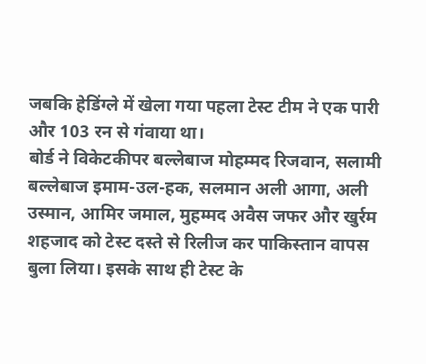जबकि हेडिंग्ले में खेला गया पहला टेस्ट टीम ने एक पारी और 103 रन से गंवाया था।
बोर्ड ने विकेटकीपर बल्लेबाज मोहम्मद रिजवान, सलामी बल्लेबाज इमाम-उल-हक, सलमान अली आगा, अली उस्मान, आमिर जमाल, मुहम्मद अवैस जफर और खुर्रम शहजाद को टेस्ट दस्ते से रिलीज कर पाकिस्तान वापस बुला लिया। इसके साथ ही टेस्ट के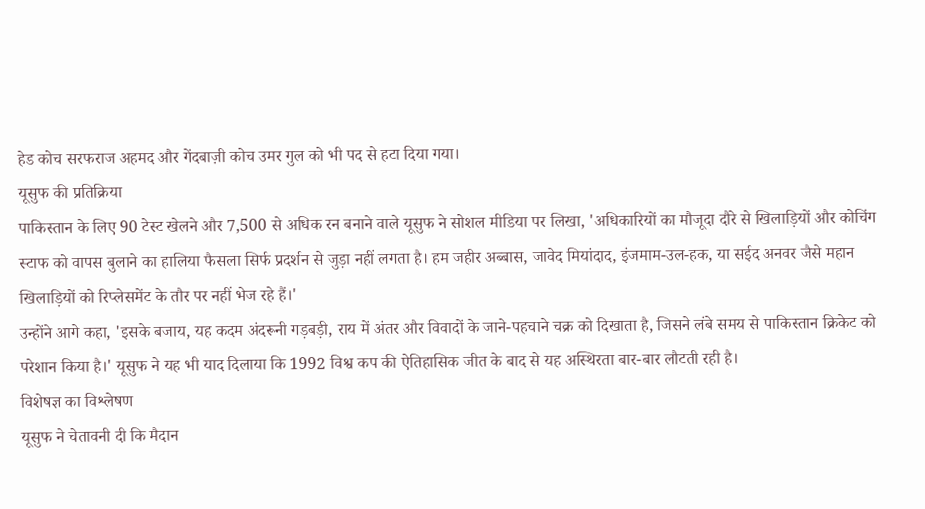हेड कोच सरफराज अहमद और गेंदबाज़ी कोच उमर गुल को भी पद से हटा दिया गया।
यूसुफ की प्रतिक्रिया
पाकिस्तान के लिए 90 टेस्ट खेलने और 7,500 से अधिक रन बनाने वाले यूसुफ ने सोशल मीडिया पर लिखा, 'अधिकारियों का मौजूदा दौरे से खिलाड़ियों और कोचिंग स्टाफ को वापस बुलाने का हालिया फैसला सिर्फ प्रदर्शन से जुड़ा नहीं लगता है। हम जहीर अब्बास, जावेद मियांदाद, इंजमाम-उल-हक, या सईद अनवर जैसे महान खिलाड़ियों को रिप्लेसमेंट के तौर पर नहीं भेज रहे हैं।'
उन्होंने आगे कहा, 'इसके बजाय, यह कदम अंदरूनी गड़बड़ी, राय में अंतर और विवादों के जाने-पहचाने चक्र को दिखाता है, जिसने लंबे समय से पाकिस्तान क्रिकेट को परेशान किया है।' यूसुफ ने यह भी याद दिलाया कि 1992 विश्व कप की ऐतिहासिक जीत के बाद से यह अस्थिरता बार-बार लौटती रही है।
विशेषज्ञ का विश्लेषण
यूसुफ ने चेतावनी दी कि मैदान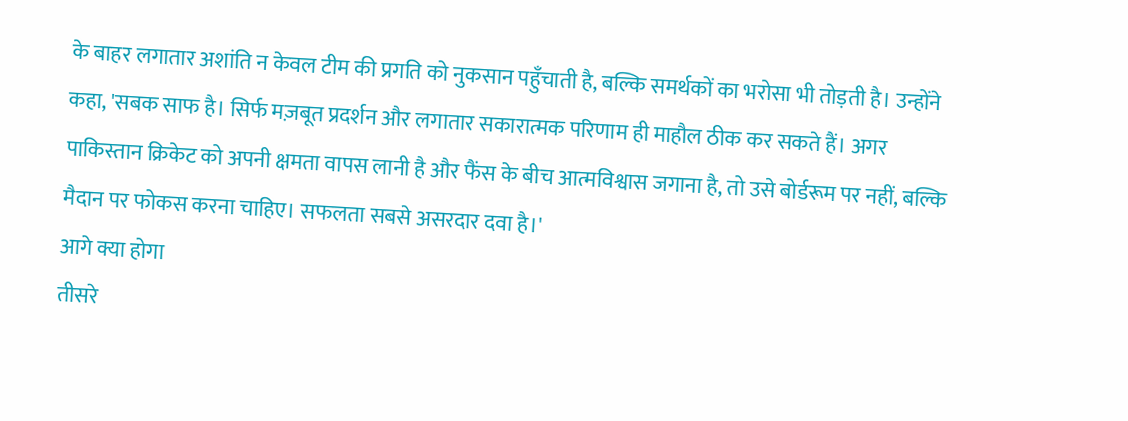के बाहर लगातार अशांति न केवल टीम की प्रगति को नुकसान पहुँचाती है, बल्कि समर्थकों का भरोसा भी तोड़ती है। उन्होंने कहा, 'सबक साफ है। सिर्फ मज़बूत प्रदर्शन और लगातार सकारात्मक परिणाम ही माहौल ठीक कर सकते हैं। अगर पाकिस्तान क्रिकेट को अपनी क्षमता वापस लानी है और फैंस के बीच आत्मविश्वास जगाना है, तो उसे बोर्डरूम पर नहीं, बल्कि मैदान पर फोकस करना चाहिए। सफलता सबसे असरदार दवा है।'
आगे क्या होगा
तीसरे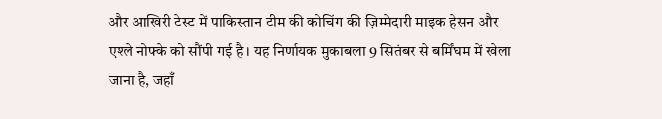और आखिरी टेस्ट में पाकिस्तान टीम की कोचिंग की ज़िम्मेदारी माइक हेसन और एश्ले नोफ्के को सौंपी गई है। यह निर्णायक मुकाबला 9 सितंबर से बर्मिंघम में खेला जाना है, जहाँ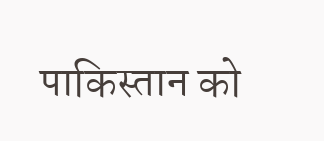पाकिस्तान को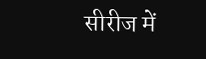सीरीज में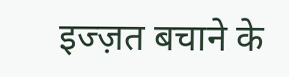इज्ज़त बचाने के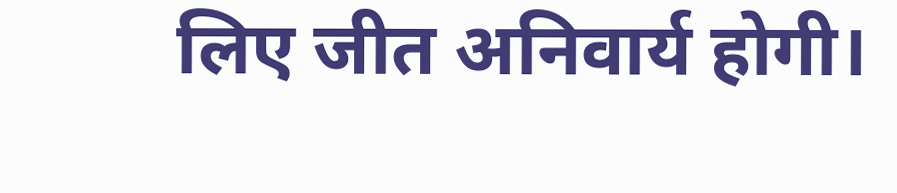लिए जीत अनिवार्य होगी।